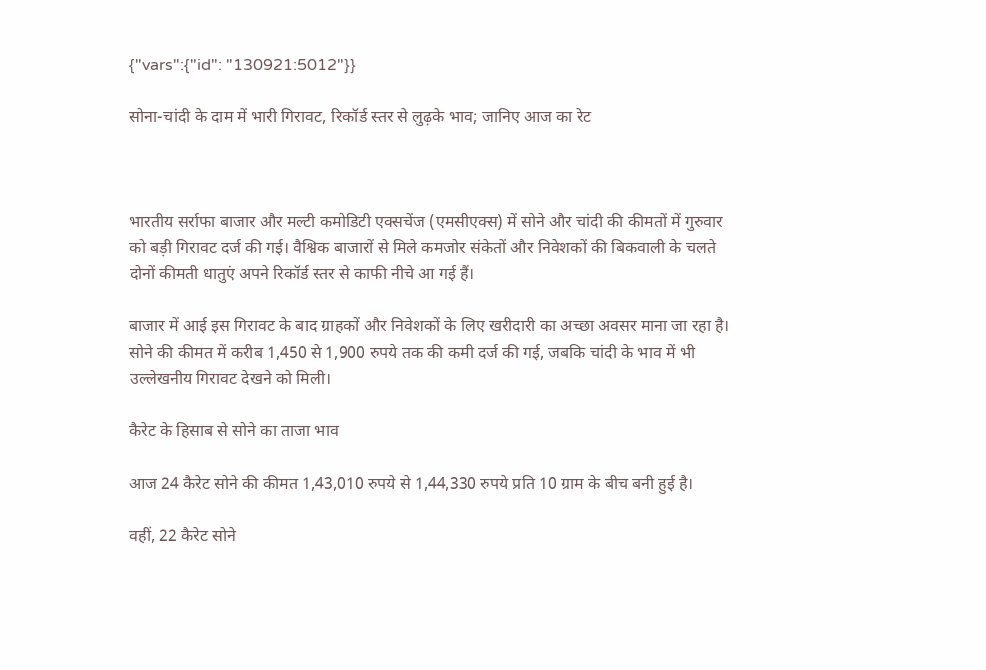{"vars":{"id": "130921:5012"}}

सोना-चांदी के दाम में भारी गिरावट, रिकॉर्ड स्तर से लुढ़के भाव; जानिए आज का रेट



भारतीय सर्राफा बाजार और मल्टी कमोडिटी एक्सचेंज (एमसीएक्स) में सोने और चांदी की कीमतों में गुरुवार को बड़ी गिरावट दर्ज की गई। वैश्विक बाजारों से मिले कमजोर संकेतों और निवेशकों की बिकवाली के चलते दोनों कीमती धातुएं अपने रिकॉर्ड स्तर से काफी नीचे आ गई हैं।

बाजार में आई इस गिरावट के बाद ग्राहकों और निवेशकों के लिए खरीदारी का अच्छा अवसर माना जा रहा है। सोने की कीमत में करीब 1,450 से 1,900 रुपये तक की कमी दर्ज की गई, जबकि चांदी के भाव में भी उल्लेखनीय गिरावट देखने को मिली।

कैरेट के हिसाब से सोने का ताजा भाव

आज 24 कैरेट सोने की कीमत 1,43,010 रुपये से 1,44,330 रुपये प्रति 10 ग्राम के बीच बनी हुई है।

वहीं, 22 कैरेट सोने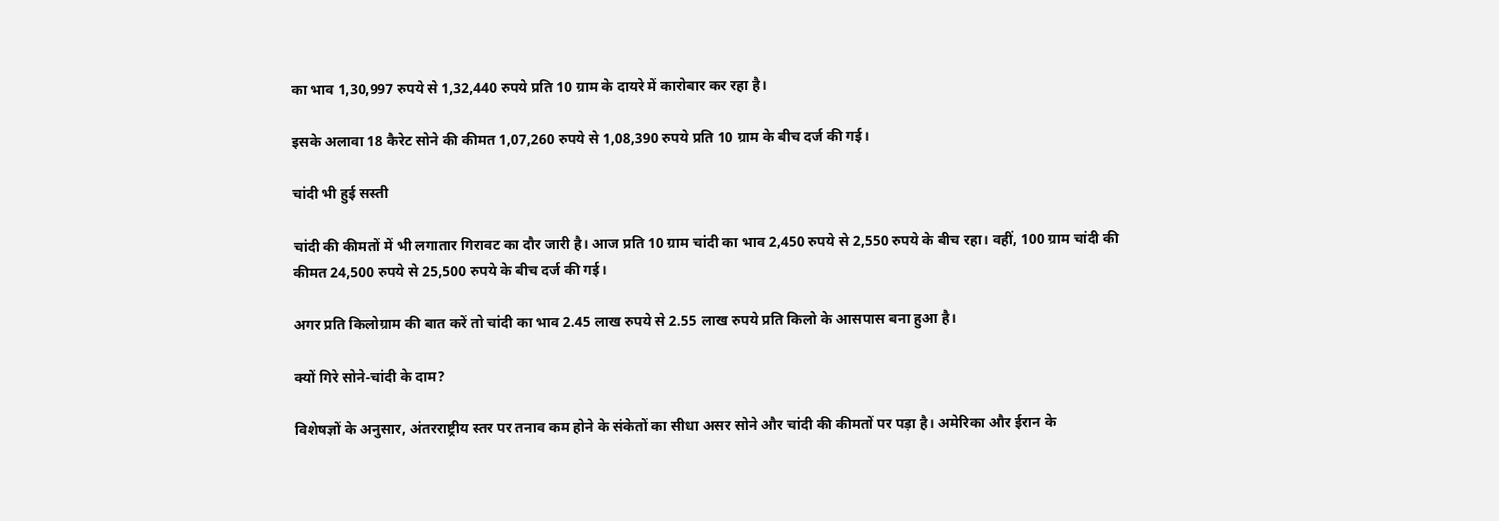का भाव 1,30,997 रुपये से 1,32,440 रुपये प्रति 10 ग्राम के दायरे में कारोबार कर रहा है।

इसके अलावा 18 कैरेट सोने की कीमत 1,07,260 रुपये से 1,08,390 रुपये प्रति 10 ग्राम के बीच दर्ज की गई।

चांदी भी हुई सस्ती

चांदी की कीमतों में भी लगातार गिरावट का दौर जारी है। आज प्रति 10 ग्राम चांदी का भाव 2,450 रुपये से 2,550 रुपये के बीच रहा। वहीं, 100 ग्राम चांदी की कीमत 24,500 रुपये से 25,500 रुपये के बीच दर्ज की गई।

अगर प्रति किलोग्राम की बात करें तो चांदी का भाव 2.45 लाख रुपये से 2.55 लाख रुपये प्रति किलो के आसपास बना हुआ है।

क्यों गिरे सोने-चांदी के दाम?

विशेषज्ञों के अनुसार, अंतरराष्ट्रीय स्तर पर तनाव कम होने के संकेतों का सीधा असर सोने और चांदी की कीमतों पर पड़ा है। अमेरिका और ईरान के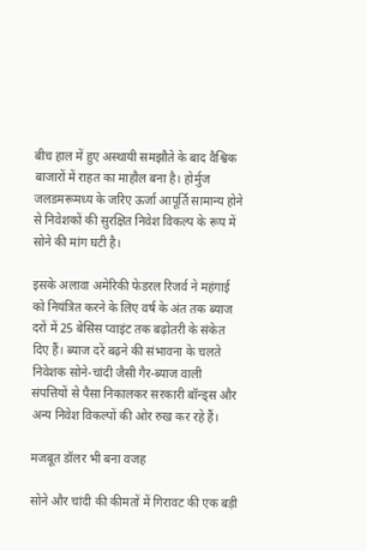बीच हाल में हुए अस्थायी समझौते के बाद वैश्विक बाजारों में राहत का माहौल बना है। होर्मुज जलडमरूमध्य के जरिए ऊर्जा आपूर्ति सामान्य होने से निवेशकों की सुरक्षित निवेश विकल्प के रूप में सोने की मांग घटी है।

इसके अलावा अमेरिकी फेडरल रिजर्व ने महंगाई को नियंत्रित करने के लिए वर्ष के अंत तक ब्याज दरों में 25 बेसिस प्वाइंट तक बढ़ोतरी के संकेत दिए हैं। ब्याज दरें बढ़ने की संभावना के चलते निवेशक सोने-चांदी जैसी गैर-ब्याज वाली संपत्तियों से पैसा निकालकर सरकारी बॉन्ड्स और अन्य निवेश विकल्पों की ओर रुख कर रहे हैं।

मजबूत डॉलर भी बना वजह

सोने और चांदी की कीमतों में गिरावट की एक बड़ी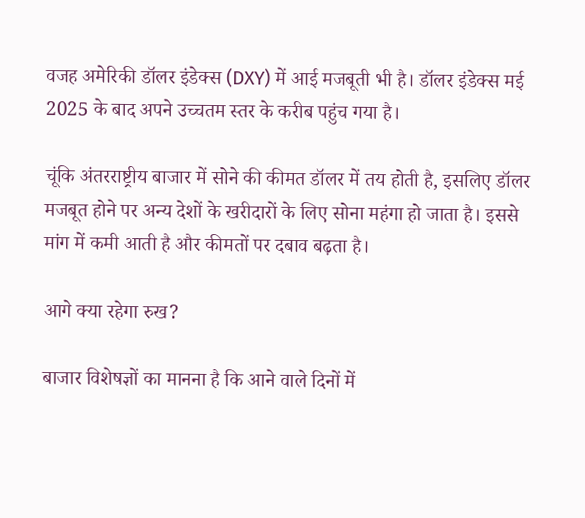वजह अमेरिकी डॉलर इंडेक्स (DXY) में आई मजबूती भी है। डॉलर इंडेक्स मई 2025 के बाद अपने उच्चतम स्तर के करीब पहुंच गया है।

चूंकि अंतरराष्ट्रीय बाजार में सोने की कीमत डॉलर में तय होती है, इसलिए डॉलर मजबूत होने पर अन्य देशों के खरीदारों के लिए सोना महंगा हो जाता है। इससे मांग में कमी आती है और कीमतों पर दबाव बढ़ता है।

आगे क्या रहेगा रुख?

बाजार विशेषज्ञों का मानना है कि आने वाले दिनों में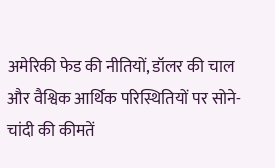अमेरिकी फेड की नीतियों, डॉलर की चाल और वैश्विक आर्थिक परिस्थितियों पर सोने-चांदी की कीमतें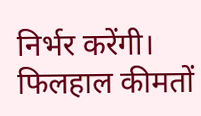निर्भर करेंगी। फिलहाल कीमतों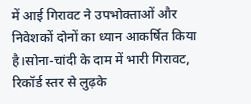में आई गिरावट ने उपभोक्ताओं और निवेशकों दोनों का ध्यान आकर्षित किया है।सोना-चांदी के दाम में भारी गिरावट, रिकॉर्ड स्तर से लुढ़के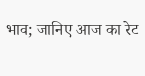भाव; जानिए आज का रेट